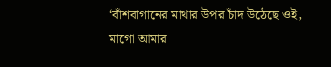‘বাঁশবাগানের মাথার উপর চাঁদ উঠেছে ওই, মাগো আমার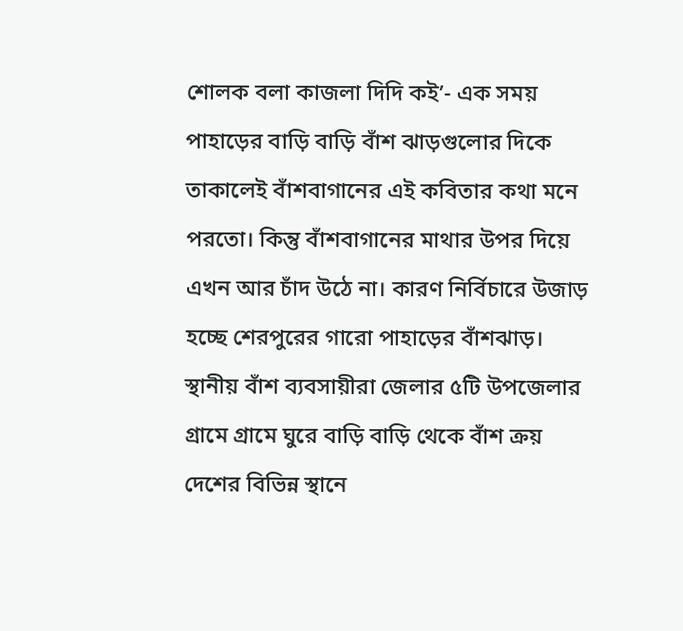শোলক বলা কাজলা দিদি কই’- এক সময় পাহাড়ের বাড়ি বাড়ি বাঁশ ঝাড়গুলোর দিকে তাকালেই বাঁশবাগানের এই কবিতার কথা মনে পরতো। কিন্তু বাঁশবাগানের মাথার উপর দিয়ে এখন আর চাঁদ উঠে না। কারণ নির্বিচারে উজাড় হচ্ছে শেরপুরের গারো পাহাড়ের বাঁশঝাড়। স্থানীয় বাঁশ ব্যবসায়ীরা জেলার ৫টি উপজেলার গ্রামে গ্রামে ঘুরে বাড়ি বাড়ি থেকে বাঁশ ক্রয় দেশের বিভিন্ন স্থানে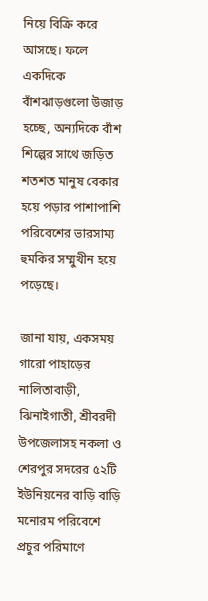নিয়ে বিক্রি করে আসছে। ফলে একদিকে বাঁশঝাড়গুলো উজাড় হচ্ছে, অন্যদিকে বাঁশ শিল্পের সাথে জড়িত শতশত মানুষ বেকার হয়ে পড়ার পাশাপাশি পরিবেশের ভারসাম্য হুমকির সম্মুখীন হয়ে পড়েছে।

জানা যায়, একসময় গারো পাহাড়ের নালিতাবাড়ী, ঝিনাইগাতী, শ্রীবরদী উপজেলাসহ নকলা ও শেরপুর সদরের ৫২টি ইউনিয়নের বাড়ি বাড়ি মনোরম পরিবেশে প্রচুর পরিমাণে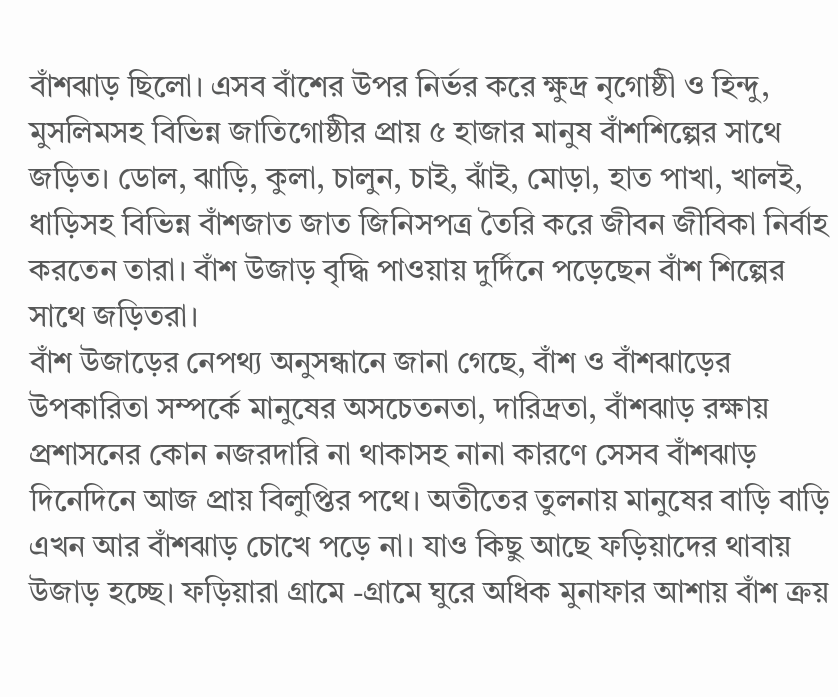বাঁশঝাড় ছিলো। এসব বাঁশের উপর নির্ভর করে ক্ষুদ্র নৃগোষ্ঠী ও হিন্দু, মুসলিমসহ বিভিন্ন জাতিগোষ্ঠীর প্রায় ৫ হাজার মানুষ বাঁশশিল্পের সাথে জড়িত। ডোল, ঝাড়ি, কুলা, চালুন, চাই, ঝাঁই, মোড়া, হাত পাখা, খালই, ধাড়িসহ বিভিন্ন বাঁশজাত জাত জিনিসপত্র তৈরি করে জীবন জীবিকা নির্বাহ করতেন তারা। বাঁশ উজাড় বৃদ্ধি পাওয়ায় দুর্দিনে পড়েছেন বাঁশ শিল্পের সাথে জড়িতরা।
বাঁশ উজাড়ের নেপথ্য অনুসন্ধানে জানা গেছে, বাঁশ ও বাঁশঝাড়ের উপকারিতা সম্পর্কে মানুষের অসচেতনতা, দারিদ্রতা, বাঁশঝাড় রক্ষায় প্রশাসনের কোন নজরদারি না থাকাসহ নানা কারণে সেসব বাঁশঝাড় দিনেদিনে আজ প্রায় বিলুপ্তির পথে। অতীতের তুলনায় মানুষের বাড়ি বাড়ি এখন আর বাঁশঝাড় চোখে পড়ে না। যাও কিছু আছে ফড়িয়াদের থাবায় উজাড় হচ্ছে। ফড়িয়ারা গ্রামে -গ্রামে ঘুরে অধিক মুনাফার আশায় বাঁশ ক্রয়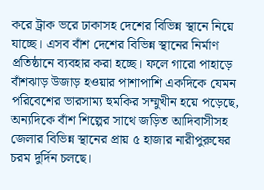করে ট্রাক ভরে ঢাকাসহ দেশের বিভিন্ন স্থানে নিয়ে যাচ্ছে। এসব বাঁশ দেশের বিভিন্ন স্থানের নির্মাণ প্রতিষ্ঠানে ব্যবহার করা হচ্ছে। ফলে গারো পাহাড়ে বাঁশঝাড় উজাড় হওয়ার পাশাপাশি একদিকে যেমন পরিবেশের ভারসাম্য হুমকির সম্মুখীন হয়ে পড়েছে, অন্যদিকে বাঁশ শিল্পের সাথে জড়িত আদিবাসীসহ জেলার বিভিন্ন স্থানের প্রায় ৫ হাজার নারীপুরুষের চরম দুর্দিন চলছে।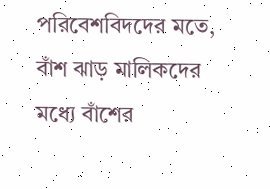পরিবেশবিদদের মতে, বাঁশ ঝাড় মালিকদের মধ্যে বাঁশের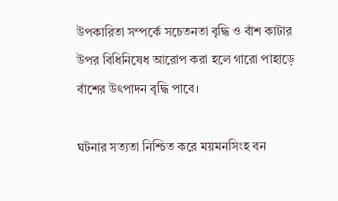উপকারিতা সম্পর্কে সচেতনতা বৃদ্ধি ও বাঁশ কাটার উপর বিধিনিষেধ আরোপ করা হলে গারো পাহাড়ে বাঁশের উৎপাদন বৃদ্ধি পাবে।

ঘটনার সত্যতা নিশ্চিত করে ময়মনসিংহ বন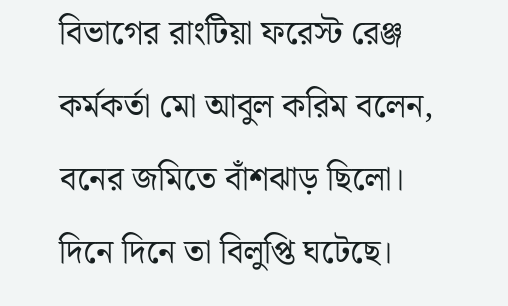বিভাগের রাংটিয়া ফরেস্ট রেঞ্জ কর্মকর্তা মো আবুল করিম বলেন, বনের জমিতে বাঁশঝাড় ছিলো। দিনে দিনে তা বিলুপ্তি ঘটেছে।